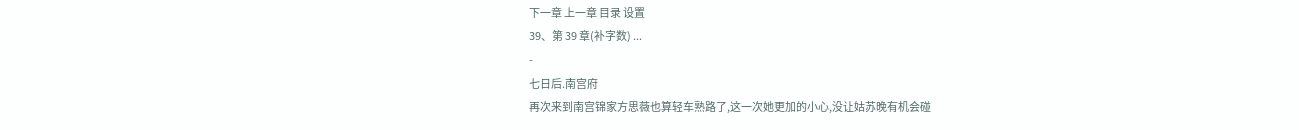下一章 上一章 目录 设置
39、第 39 章(补字数) ...
-
七日后.南宫府
再次来到南宫锦家方思薇也算轻车熟路了,这一次她更加的小心,没让姑苏晚有机会碰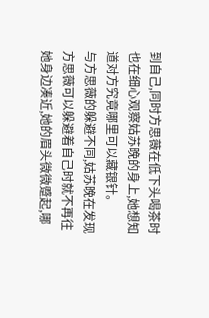到自己,同时方思薇在低下头喝茶时也在细心观察姑苏晚的身上,她想知道对方究竟哪里可以藏银针。
与方思薇的躲避不同,姑苏晚在发现方思薇可以躲避着自己时就不再往她身边凑近,她的眉头微微蹙起,哪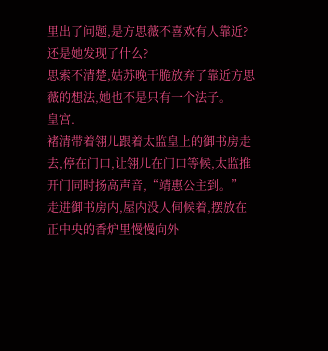里出了问题,是方思薇不喜欢有人靠近?还是她发现了什么?
思索不清楚,姑苏晚干脆放弃了靠近方思薇的想法,她也不是只有一个法子。
皇宫.
褚清带着翎儿跟着太监皇上的御书房走去,停在门口,让翎儿在门口等候,太监推开门同时扬高声音,“靖惠公主到。”
走进御书房内,屋内没人伺候着,摆放在正中央的香炉里慢慢向外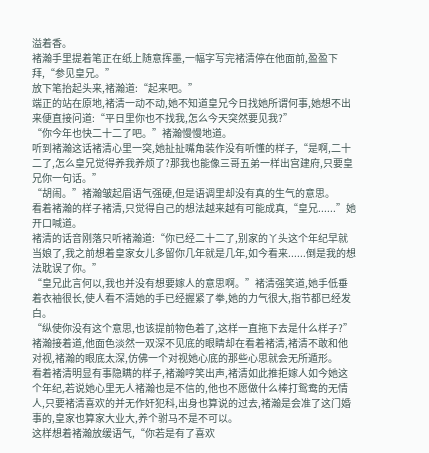溢着香。
褚瀚手里提着笔正在纸上随意挥墨,一幅字写完褚清停在他面前,盈盈下拜,“参见皇兄。”
放下笔抬起头来,褚瀚道:“起来吧。”
端正的站在原地,褚清一动不动,她不知道皇兄今日找她所谓何事,她想不出来便直接问道:“平日里你也不找我,怎么今天突然要见我?”
“你今年也快二十二了吧。”褚瀚慢慢地道。
听到褚瀚这话褚清心里一突,她扯扯嘴角装作没有听懂的样子,“是啊,二十二了,怎么皇兄觉得养我养烦了?那我也能像三哥五弟一样出宫建府,只要皇兄你一句话。”
“胡闹。”褚瀚皱起眉语气强硬,但是语调里却没有真的生气的意思。
看着褚瀚的样子褚清,只觉得自己的想法越来越有可能成真,“皇兄......”她开口喊道。
褚清的话音刚落只听褚瀚道:“你已经二十二了,别家的丫头这个年纪早就当娘了,我之前想着皇家女儿多留你几年就是几年,如今看来......倒是我的想法耽误了你。”
“皇兄此言何以,我也并没有想要嫁人的意思啊。”褚清强笑道,她手低垂着衣袖很长,使人看不清她的手已经握紧了拳,她的力气很大,指节都已经发白。
“纵使你没有这个意思,也该提前物色着了,这样一直拖下去是什么样子?”褚瀚接着道,他面色淡然一双深不见底的眼睛却在看着褚清,褚清不敢和他对视,褚瀚的眼底太深,仿佛一个对视她心底的那些心思就会无所遁形。
看着褚清明显有事隐瞒的样子,褚瀚哼笑出声,褚清如此推拒嫁人如今她这个年纪,若说她心里无人褚瀚也是不信的,他也不愿做什么棒打鸳鸯的无情人,只要褚清喜欢的并无作奸犯科,出身也算说的过去,褚瀚是会准了这门婚事的,皇家也算家大业大,养个驸马不是不可以。
这样想着褚瀚放缓语气,“你若是有了喜欢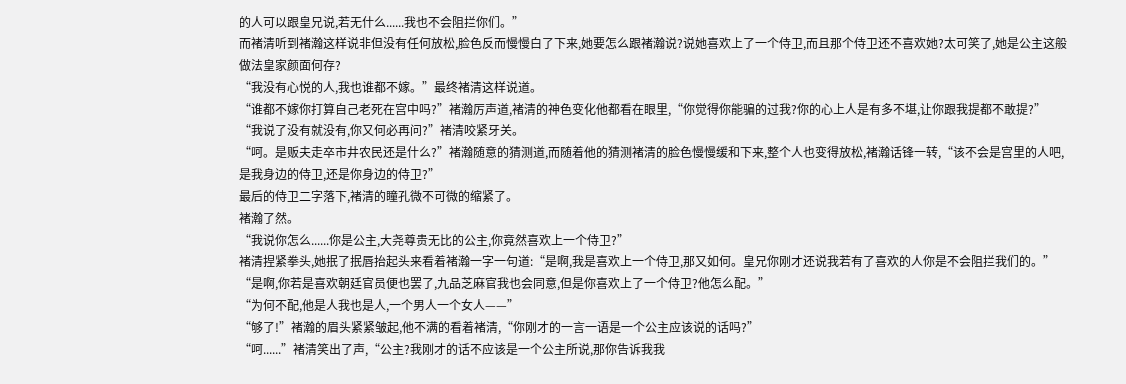的人可以跟皇兄说,若无什么......我也不会阻拦你们。”
而褚清听到褚瀚这样说非但没有任何放松,脸色反而慢慢白了下来,她要怎么跟褚瀚说?说她喜欢上了一个侍卫,而且那个侍卫还不喜欢她?太可笑了,她是公主这般做法皇家颜面何存?
“我没有心悦的人,我也谁都不嫁。”最终褚清这样说道。
“谁都不嫁你打算自己老死在宫中吗?”褚瀚厉声道,褚清的神色变化他都看在眼里,“你觉得你能骗的过我?你的心上人是有多不堪,让你跟我提都不敢提?”
“我说了没有就没有,你又何必再问?”褚清咬紧牙关。
“呵。是贩夫走卒市井农民还是什么?”褚瀚随意的猜测道,而随着他的猜测褚清的脸色慢慢缓和下来,整个人也变得放松,褚瀚话锋一转,“该不会是宫里的人吧,是我身边的侍卫,还是你身边的侍卫?”
最后的侍卫二字落下,褚清的瞳孔微不可微的缩紧了。
褚瀚了然。
“我说你怎么......你是公主,大尧尊贵无比的公主,你竟然喜欢上一个侍卫?”
褚清捏紧拳头,她抿了抿唇抬起头来看着褚瀚一字一句道:“是啊,我是喜欢上一个侍卫,那又如何。皇兄你刚才还说我若有了喜欢的人你是不会阻拦我们的。”
“是啊,你若是喜欢朝廷官员便也罢了,九品芝麻官我也会同意,但是你喜欢上了一个侍卫?他怎么配。”
“为何不配,他是人我也是人,一个男人一个女人——”
“够了!”褚瀚的眉头紧紧皱起,他不满的看着褚清,“你刚才的一言一语是一个公主应该说的话吗?”
“呵......”褚清笑出了声,“公主?我刚才的话不应该是一个公主所说,那你告诉我我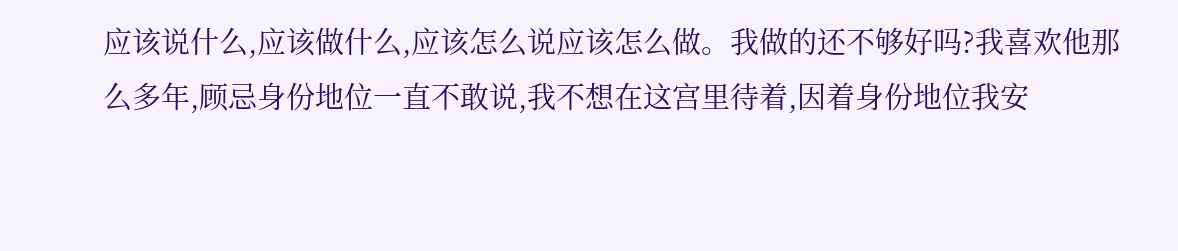应该说什么,应该做什么,应该怎么说应该怎么做。我做的还不够好吗?我喜欢他那么多年,顾忌身份地位一直不敢说,我不想在这宫里待着,因着身份地位我安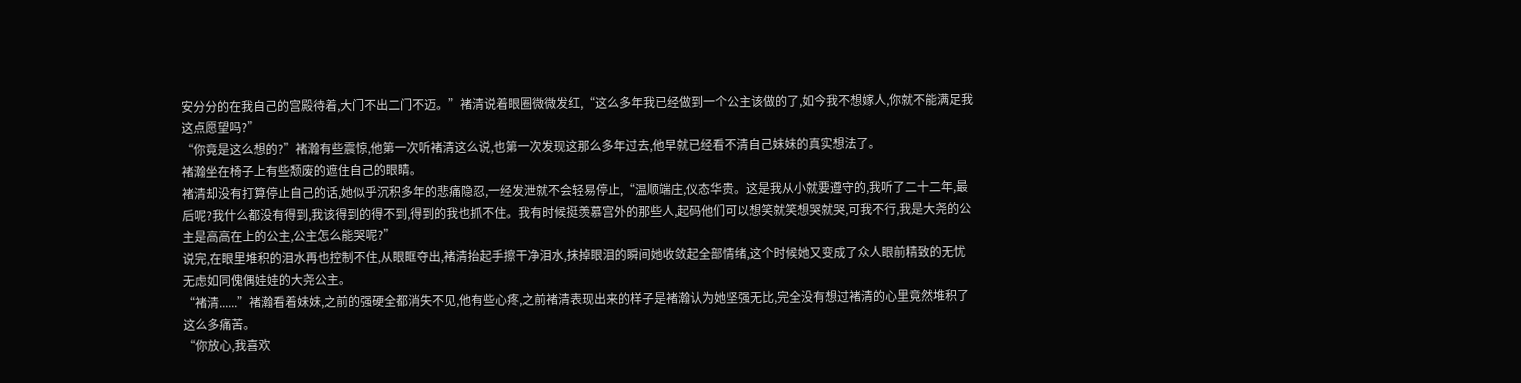安分分的在我自己的宫殿待着,大门不出二门不迈。”褚清说着眼圈微微发红,“这么多年我已经做到一个公主该做的了,如今我不想嫁人,你就不能满足我这点愿望吗?”
“你竟是这么想的?”褚瀚有些震惊,他第一次听褚清这么说,也第一次发现这那么多年过去,他早就已经看不清自己妹妹的真实想法了。
褚瀚坐在椅子上有些颓废的遮住自己的眼睛。
褚清却没有打算停止自己的话,她似乎沉积多年的悲痛隐忍,一经发泄就不会轻易停止,“温顺端庄,仪态华贵。这是我从小就要遵守的,我听了二十二年,最后呢?我什么都没有得到,我该得到的得不到,得到的我也抓不住。我有时候挺羡慕宫外的那些人,起码他们可以想笑就笑想哭就哭,可我不行,我是大尧的公主是高高在上的公主,公主怎么能哭呢?”
说完,在眼里堆积的泪水再也控制不住,从眼眶夺出,褚清抬起手擦干净泪水,抹掉眼泪的瞬间她收敛起全部情绪,这个时候她又变成了众人眼前精致的无忧无虑如同傀偶娃娃的大尧公主。
“褚清......”褚瀚看着妹妹,之前的强硬全都消失不见,他有些心疼,之前褚清表现出来的样子是褚瀚认为她坚强无比,完全没有想过褚清的心里竟然堆积了这么多痛苦。
“你放心,我喜欢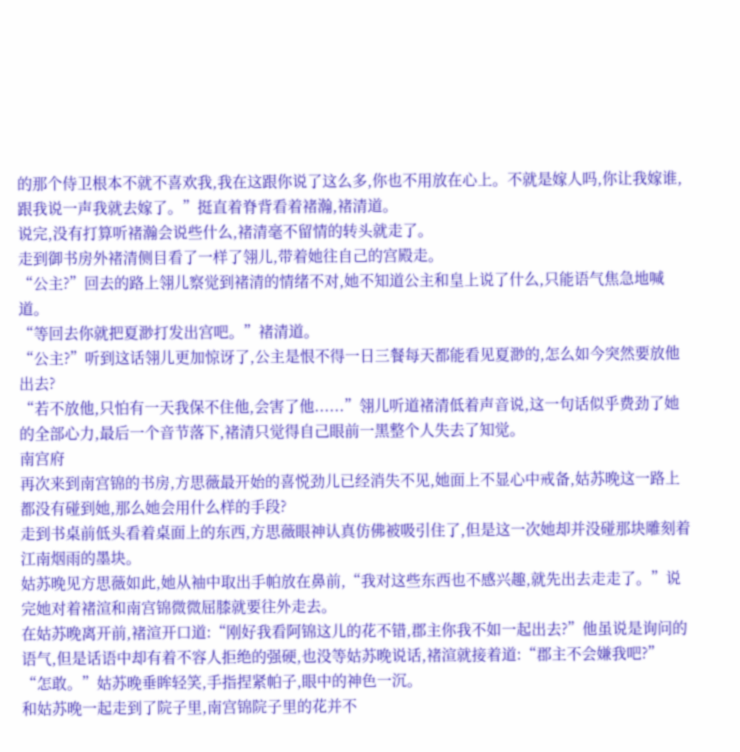的那个侍卫根本不就不喜欢我,我在这跟你说了这么多,你也不用放在心上。不就是嫁人吗,你让我嫁谁,跟我说一声我就去嫁了。”挺直着脊背看着褚瀚,褚清道。
说完,没有打算听褚瀚会说些什么,褚清毫不留情的转头就走了。
走到御书房外褚清侧目看了一样了翎儿,带着她往自己的宫殿走。
“公主?”回去的路上翎儿察觉到褚清的情绪不对,她不知道公主和皇上说了什么,只能语气焦急地喊道。
“等回去你就把夏渺打发出宫吧。”褚清道。
“公主?”听到这话翎儿更加惊讶了,公主是恨不得一日三餐每天都能看见夏渺的,怎么如今突然要放他出去?
“若不放他,只怕有一天我保不住他,会害了他......”翎儿听道褚清低着声音说,这一句话似乎费劲了她的全部心力,最后一个音节落下,褚清只觉得自己眼前一黑整个人失去了知觉。
南宫府
再次来到南宫锦的书房,方思薇最开始的喜悦劲儿已经消失不见,她面上不显心中戒备,姑苏晚这一路上都没有碰到她,那么她会用什么样的手段?
走到书桌前低头看着桌面上的东西,方思薇眼神认真仿佛被吸引住了,但是这一次她却并没碰那块雕刻着江南烟雨的墨块。
姑苏晚见方思薇如此,她从袖中取出手帕放在鼻前,“我对这些东西也不感兴趣,就先出去走走了。”说完她对着褚渲和南宫锦微微屈膝就要往外走去。
在姑苏晚离开前,褚渲开口道:“刚好我看阿锦这儿的花不错,郡主你我不如一起出去?”他虽说是询问的语气,但是话语中却有着不容人拒绝的强硬,也没等姑苏晚说话,褚渲就接着道:“郡主不会嫌我吧?”
“怎敢。”姑苏晚垂眸轻笑,手指捏紧帕子,眼中的神色一沉。
和姑苏晚一起走到了院子里,南宫锦院子里的花并不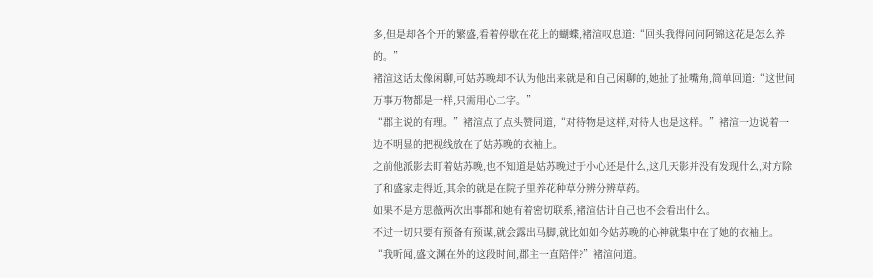多,但是却各个开的繁盛,看着停歇在花上的蝴蝶,褚渲叹息道:“回头我得问问阿锦这花是怎么养的。”
褚渲这话太像闲聊,可姑苏晚却不认为他出来就是和自己闲聊的,她扯了扯嘴角,简单回道:“这世间万事万物都是一样,只需用心二字。”
“郡主说的有理。”褚渲点了点头赞同道,“对待物是这样,对待人也是这样。”褚渲一边说着一边不明显的把视线放在了姑苏晚的衣袖上。
之前他派影去盯着姑苏晚,也不知道是姑苏晚过于小心还是什么,这几天影并没有发现什么,对方除了和盛家走得近,其余的就是在院子里养花种草分辨分辨草药。
如果不是方思薇两次出事都和她有着密切联系,褚渲估计自己也不会看出什么。
不过一切只要有预备有预谋,就会露出马脚,就比如如今姑苏晚的心神就集中在了她的衣袖上。
“我听闻,盛文渊在外的这段时间,郡主一直陪伴?”褚渲问道。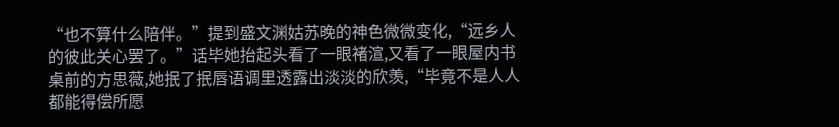“也不算什么陪伴。”提到盛文渊姑苏晚的神色微微变化,“远乡人的彼此关心罢了。”话毕她抬起头看了一眼褚渲,又看了一眼屋内书桌前的方思薇,她抿了抿唇语调里透露出淡淡的欣羡,“毕竟不是人人都能得偿所愿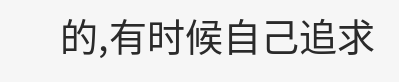的,有时候自己追求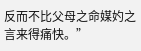反而不比父母之命媒妁之言来得痛快。”